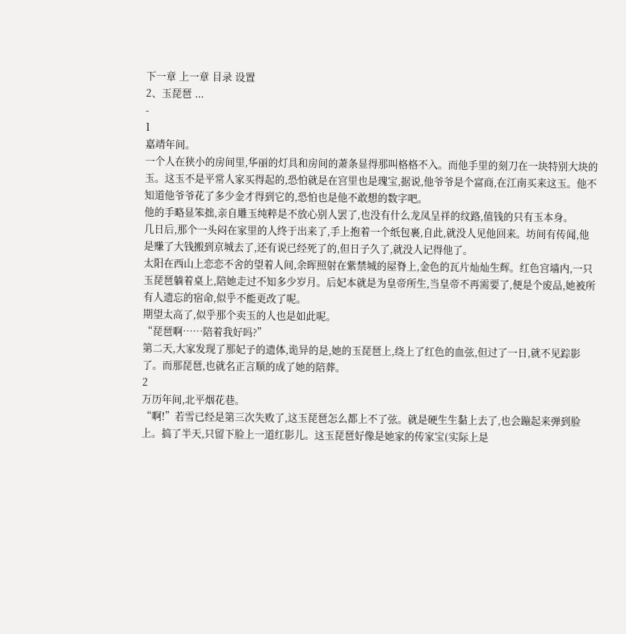下一章 上一章 目录 设置
2、玉琵琶 ...
-
1
嘉靖年间。
一个人在狭小的房间里,华丽的灯具和房间的萧条显得那叫格格不入。而他手里的刻刀在一块特别大块的玉。这玉不是平常人家买得起的,恐怕就是在宫里也是瑰宝,据说,他爷爷是个富商,在江南买来这玉。他不知道他爷爷花了多少金才得到它的,恐怕也是他不敢想的数字吧。
他的手略显笨拙,亲自雕玉纯粹是不放心别人罢了,也没有什么龙凤呈祥的纹路,值钱的只有玉本身。
几日后,那个一头闷在家里的人终于出来了,手上抱着一个纸包裹,自此,就没人见他回来。坊间有传闻,他是赚了大钱搬到京城去了,还有说已经死了的,但日子久了,就没人记得他了。
太阳在西山上恋恋不舍的望着人间,余晖照射在紫禁城的屋脊上,金色的瓦片灿灿生辉。红色宫墙内,一只玉琵琶躺着桌上,陪她走过不知多少岁月。后妃本就是为皇帝所生,当皇帝不再需要了,便是个废品,她被所有人遗忘的宿命,似乎不能更改了呢。
期望太高了,似乎那个卖玉的人也是如此呢。
“琵琶啊……陪着我好吗?”
第二天,大家发现了那妃子的遗体,诡异的是,她的玉琵琶上,绕上了红色的血弦,但过了一日,就不见踪影了。而那琵琶,也就名正言顺的成了她的陪葬。
2
万历年间,北平烟花巷。
“啊!”若雪已经是第三次失败了,这玉琵琶怎么都上不了弦。就是硬生生黏上去了,也会蹦起来弹到脸上。搞了半天,只留下脸上一道红影儿。这玉琵琶好像是她家的传家宝(实际上是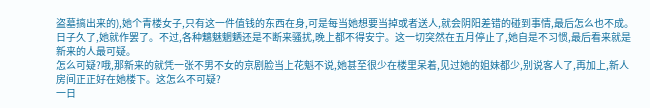盗墓搞出来的),她个青楼女子,只有这一件值钱的东西在身,可是每当她想要当掉或者送人,就会阴阳差错的碰到事情,最后怎么也不成。
日子久了,她就作罢了。不过,各种魑魅魍魉还是不断来骚扰,晚上都不得安宁。这一切突然在五月停止了,她自是不习惯,最后看来就是新来的人最可疑。
怎么可疑?哦,那新来的就凭一张不男不女的京剧脸当上花魁不说,她甚至很少在楼里呆着,见过她的姐妹都少,别说客人了,再加上,新人房间正正好在她楼下。这怎么不可疑?
一日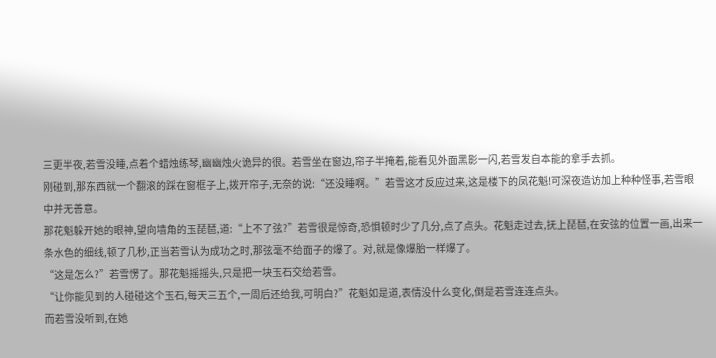三更半夜,若雪没睡,点着个蜡烛练琴,幽幽烛火诡异的很。若雪坐在窗边,帘子半掩着,能看见外面黑影一闪,若雪发自本能的拿手去抓。
刚碰到,那东西就一个翻滚的踩在窗框子上,拨开帘子,无奈的说:“还没睡啊。”若雪这才反应过来,这是楼下的凤花魁!可深夜造访加上种种怪事,若雪眼中并无善意。
那花魁躲开她的眼神,望向墙角的玉琵琶,道:“上不了弦?”若雪很是惊奇,恐惧顿时少了几分,点了点头。花魁走过去,抚上琵琶,在安弦的位置一画,出来一条水色的细线,顿了几秒,正当若雪认为成功之时,那弦毫不给面子的爆了。对,就是像爆胎一样爆了。
“这是怎么?”若雪愣了。那花魁摇摇头,只是把一块玉石交给若雪。
“让你能见到的人碰碰这个玉石,每天三五个,一周后还给我,可明白?”花魁如是道,表情没什么变化,倒是若雪连连点头。
而若雪没听到,在她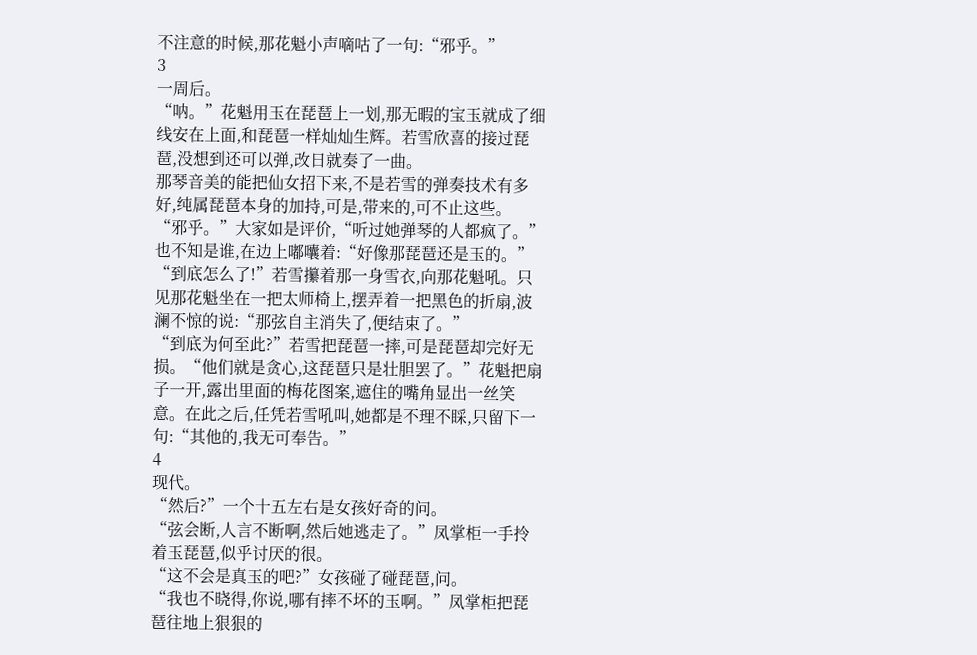不注意的时候,那花魁小声嘀咕了一句:“邪乎。”
3
一周后。
“呐。”花魁用玉在琵琶上一划,那无暇的宝玉就成了细线安在上面,和琵琶一样灿灿生辉。若雪欣喜的接过琵琶,没想到还可以弹,改日就奏了一曲。
那琴音美的能把仙女招下来,不是若雪的弹奏技术有多好,纯属琵琶本身的加持,可是,带来的,可不止这些。
“邪乎。”大家如是评价,“听过她弹琴的人都疯了。”也不知是谁,在边上嘟囔着:“好像那琵琶还是玉的。”
“到底怎么了!”若雪攥着那一身雪衣,向那花魁吼。只见那花魁坐在一把太师椅上,摆弄着一把黑色的折扇,波澜不惊的说:“那弦自主消失了,便结束了。”
“到底为何至此?”若雪把琵琶一摔,可是琵琶却完好无损。“他们就是贪心,这琵琶只是壮胆罢了。”花魁把扇子一开,露出里面的梅花图案,遮住的嘴角显出一丝笑意。在此之后,任凭若雪吼叫,她都是不理不睬,只留下一句:“其他的,我无可奉告。”
4
现代。
“然后?”一个十五左右是女孩好奇的问。
“弦会断,人言不断啊,然后她逃走了。”凤掌柜一手拎着玉琵琶,似乎讨厌的很。
“这不会是真玉的吧?”女孩碰了碰琵琶,问。
“我也不晓得,你说,哪有摔不坏的玉啊。”凤掌柜把琵琶往地上狠狠的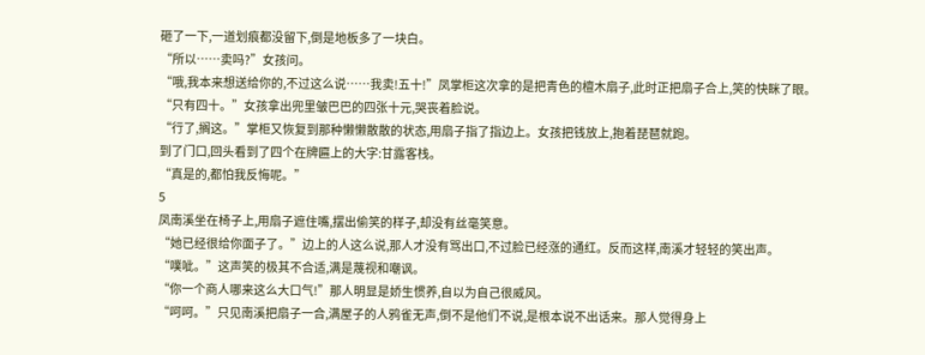砸了一下,一道划痕都没留下,倒是地板多了一块白。
“所以……卖吗?”女孩问。
“哦,我本来想送给你的,不过这么说……我卖!五十!”凤掌柜这次拿的是把青色的檀木扇子,此时正把扇子合上,笑的快眯了眼。
“只有四十。”女孩拿出兜里皱巴巴的四张十元,哭丧着脸说。
“行了,搁这。”掌柜又恢复到那种懒懒散散的状态,用扇子指了指边上。女孩把钱放上,抱着琵琶就跑。
到了门口,回头看到了四个在牌匾上的大字:甘露客栈。
“真是的,都怕我反悔呢。”
5
凤南溪坐在椅子上,用扇子遮住嘴,摆出偷笑的样子,却没有丝毫笑意。
“她已经很给你面子了。”边上的人这么说,那人才没有骂出口,不过脸已经涨的通红。反而这样,南溪才轻轻的笑出声。
“噗呲。”这声笑的极其不合适,满是蔑视和嘲讽。
“你一个商人哪来这么大口气!”那人明显是娇生惯养,自以为自己很威风。
“呵呵。”只见南溪把扇子一合,满屋子的人鸦雀无声,倒不是他们不说,是根本说不出话来。那人觉得身上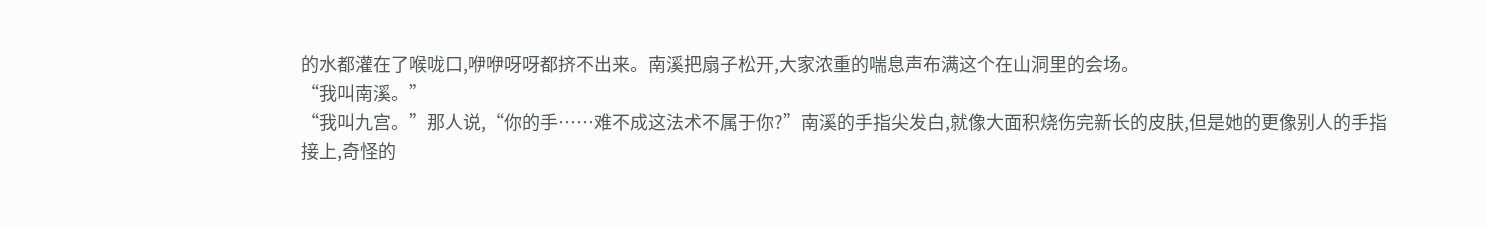的水都灌在了喉咙口,咿咿呀呀都挤不出来。南溪把扇子松开,大家浓重的喘息声布满这个在山洞里的会场。
“我叫南溪。”
“我叫九宫。”那人说,“你的手……难不成这法术不属于你?”南溪的手指尖发白,就像大面积烧伤完新长的皮肤,但是她的更像别人的手指接上,奇怪的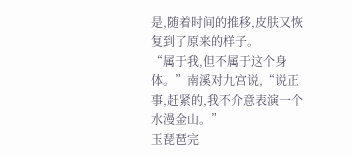是,随着时间的推移,皮肤又恢复到了原来的样子。
“属于我,但不属于这个身体。”南溪对九宫说,“说正事,赶紧的,我不介意表演一个水漫金山。”
玉琵琶完